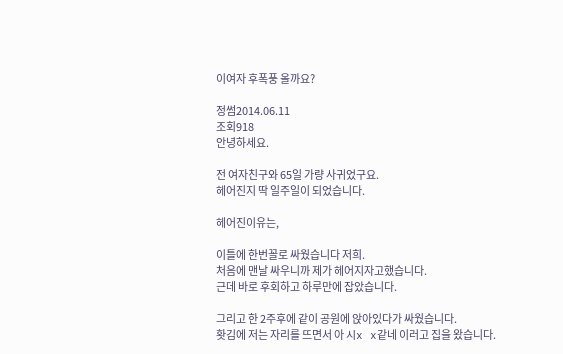이여자 후폭풍 올까요?

정썸2014.06.11
조회918
안녕하세요.

전 여자친구와 65일 가량 사귀었구요.
헤어진지 딱 일주일이 되었습니다.

헤어진이유는,

이틀에 한번꼴로 싸웠습니다 저희.
처음에 맨날 싸우니까 제가 헤어지자고했습니다.
근데 바로 후회하고 하루만에 잡았습니다.

그리고 한 2주후에 같이 공원에 앉아있다가 싸웠습니다.
홧김에 저는 자리를 뜨면서 아 시x x같네 이러고 집을 왔습니다.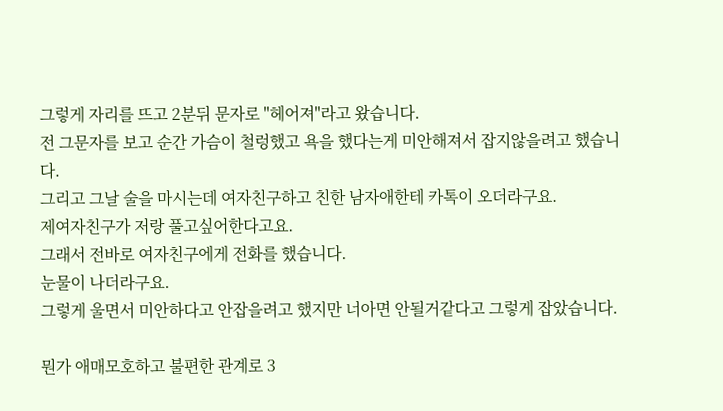그렇게 자리를 뜨고 2분뒤 문자로 "헤어져"라고 왔습니다.
전 그문자를 보고 순간 가슴이 철렁했고 욕을 했다는게 미안해져서 잡지않을려고 했습니다.
그리고 그날 술을 마시는데 여자친구하고 친한 남자애한테 카톡이 오더라구요.
제여자친구가 저랑 풀고싶어한다고요.
그래서 전바로 여자친구에게 전화를 했습니다.
눈물이 나더라구요.
그렇게 울면서 미안하다고 안잡을려고 했지만 너아면 안될거같다고 그렇게 잡았습니다.

뭔가 애매모호하고 불편한 관계로 3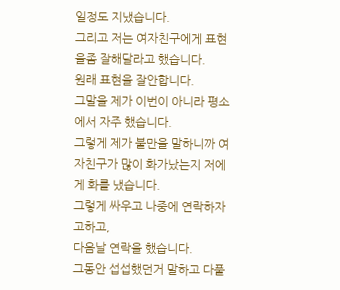일정도 지냈습니다.
그리고 저는 여자친구에게 표현을좀 잘해달라고 했습니다.
원래 표현을 잘안합니다.
그말을 제가 이번이 아니라 평소에서 자주 했습니다.
그렇게 제가 불만을 말하니까 여자친구가 많이 화가났는지 저에게 화를 냈습니다.
그렇게 싸우고 나중에 연락하자고하고,
다음날 연락을 했습니다.
그동안 섭섭했던거 말하고 다풀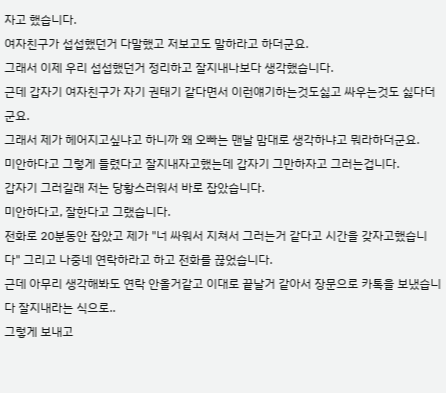자고 했습니다.
여자친구가 섭섭했던거 다말했고 저보고도 말하라고 하더군요.
그래서 이제 우리 섭섭했던거 정리하고 잘지내나보다 생각했습니다.
근데 갑자기 여자친구가 자기 권태기 같다면서 이런얘기하는것도싫고 싸우는것도 싫다더군요.
그래서 제가 헤어지고싶냐고 하니까 왜 오빠는 맨날 맘대로 생각하냐고 뭐라하더군요.
미안하다고 그렇게 들렸다고 잘지내자고했는데 갑자기 그만하자고 그러는겁니다.
갑자기 그러길래 저는 당황스러워서 바로 잡았습니다.
미안하다고, 잘한다고 그랬습니다.
전화로 20분동안 잡았고 제가 "너 싸워서 지쳐서 그러는거 같다고 시간을 갖자고했습니다" 그리고 나중네 연락하라고 하고 전화를 끊었습니다.
근데 아무리 생각해봐도 연락 안올거같고 이대로 끝날거 같아서 장문으로 카톡을 보냈습니다 잘지내라는 식으로..
그렇게 보내고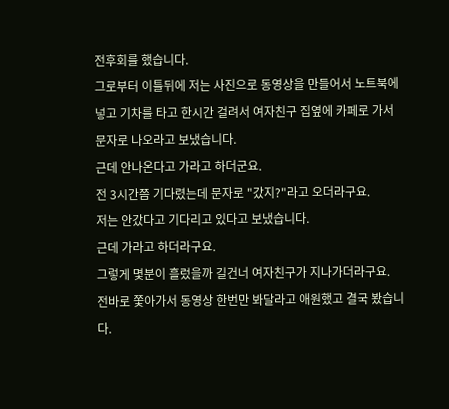전후회를 했습니다.
그로부터 이틀뒤에 저는 사진으로 동영상을 만들어서 노트북에 넣고 기차를 타고 한시간 걸려서 여자친구 집옆에 카페로 가서 문자로 나오라고 보냈습니다.
근데 안나온다고 가라고 하더군요.
전 3시간쯤 기다렸는데 문자로 "갔지?"라고 오더라구요.
저는 안갔다고 기다리고 있다고 보냈습니다.
근데 가라고 하더라구요.
그렇게 몇분이 흘렀을까 길건너 여자친구가 지나가더라구요.
전바로 쫓아가서 동영상 한번만 봐달라고 애원했고 결국 봤습니다.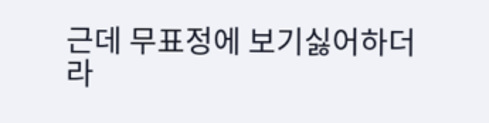근데 무표정에 보기싫어하더라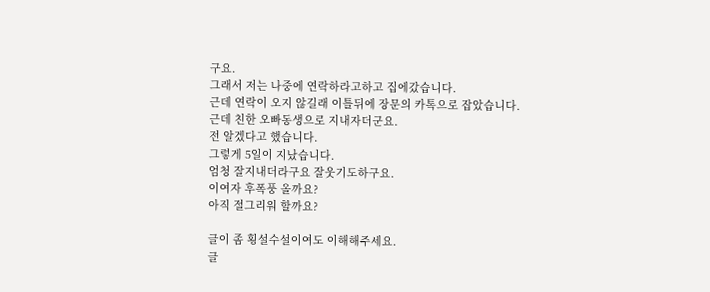구요.
그래서 저는 나중에 연락하라고하고 집에갔습니다.
근데 연락이 오지 않길래 이틀뒤에 장문의 카톡으로 잡았습니다.
근데 친한 오빠동생으로 지내자더군요.
전 알겠다고 했습니다.
그렇게 5일이 지났습니다.
엄청 잘지내더라구요 잘웃기도하구요.
이여자 후폭풍 올까요?
아직 절그리워 할까요?

글이 좀 횡설수설이여도 이해해주세요.
글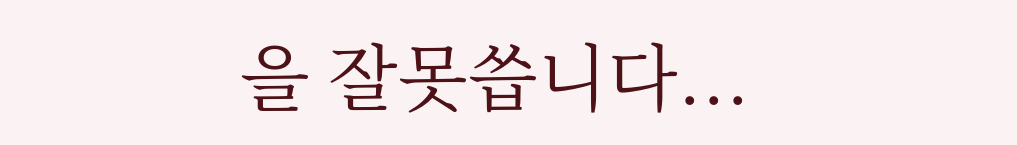을 잘못씁니다...